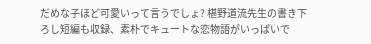だめな子ほど可愛いって言うでしょ? 椹野道流先生の書き下ろし短編も収録、素朴でキュートな恋物語がいっぱいで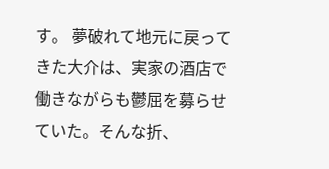す。 夢破れて地元に戻ってきた大介は、実家の酒店で働きながらも鬱屈を募らせていた。そんな折、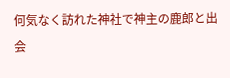何気なく訪れた神社で神主の鹿郎と出会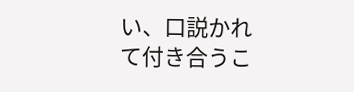い、口説かれて付き合うこ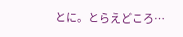とに。とらえどころ…